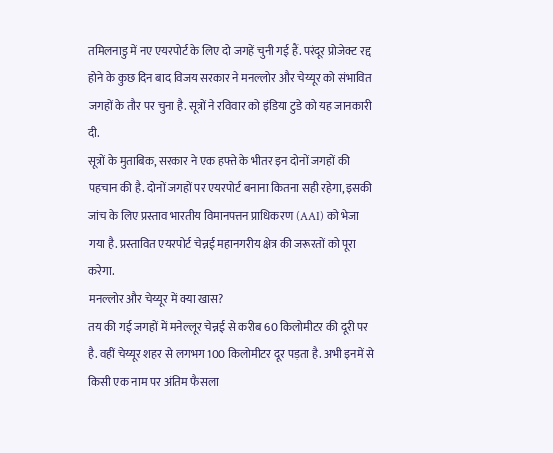तमिलनाडु में नए एयरपोर्ट के लिए दो जगहें चुनी गई हैं. परंदूर प्रोजेक्ट रद्द होने के कुछ दिन बाद विजय सरकार ने मनल्लोर और चेय्यूर को संभावित जगहों के तौर पर चुना है. सूत्रों ने रविवार को इंडिया टुडे को यह जानकारी दी.
सूत्रों के मुताबिक, सरकार ने एक हफ्ते के भीतर इन दोनों जगहों की पहचान की है. दोनों जगहों पर एयरपोर्ट बनाना कितना सही रहेगा, इसकी जांच के लिए प्रस्ताव भारतीय विमानपत्तन प्राधिकरण (AAI) को भेजा गया है. प्रस्तावित एयरपोर्ट चेन्नई महानगरीय क्षेत्र की जरूरतों को पूरा करेगा.
मनल्लोर और चेय्यूर में क्या खास?
तय की गई जगहों में मनेल्लूर चेन्नई से करीब 60 किलोमीटर की दूरी पर है. वहीं चेय्यूर शहर से लगभग 100 किलोमीटर दूर पड़ता है. अभी इनमें से किसी एक नाम पर अंतिम फैसला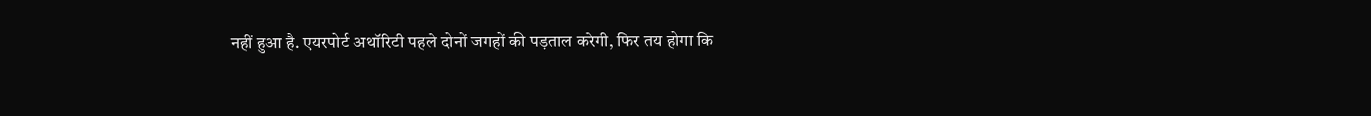नहीं हुआ है. एयरपोर्ट अथॉरिटी पहले दोनों जगहों की पड़ताल करेगी, फिर तय होगा कि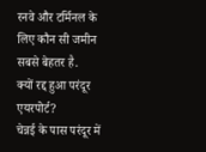रनवे और टर्मिनल के लिए कौन सी जमीन सबसे बेहतर है.
क्यों रद्द हुआ परंदूर एयरपोर्ट?
चेन्नई के पास परंदूर में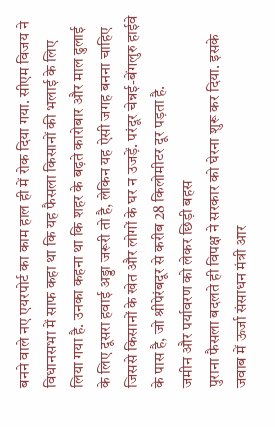बनने वाले नए एयरपोर्ट का काम हाल ही में रोक दिया गया. सीएम विजय ने विधानसभा में साफ कहा था कि यह फैसला किसानों की भलाई के लिए लिया गया है. उनका कहना था कि शहर के बढ़ते कारोबार और माल ढुलाई के लिए दूसरा हवाई अड्डा जरूरी तो है, लेकिन यह ऐसी जगह बनना चाहिए जिससे किसानों के खेत और लोगों के घर न उजड़ें. परंदूर चेन्नई-बेंगलुरु हाईवे के पास है, जो श्रीपेरंबदूर से करीब 28 किलोमीटर दूर पड़ता है.
जमीन और पर्यावरण को लेकर छिड़ी बहस
पुराना फैसला बदलते ही विपक्ष ने सरकार को घेरना शुरू कर दिया. इसके जवाब में ऊर्जा संसाधन मंत्री आर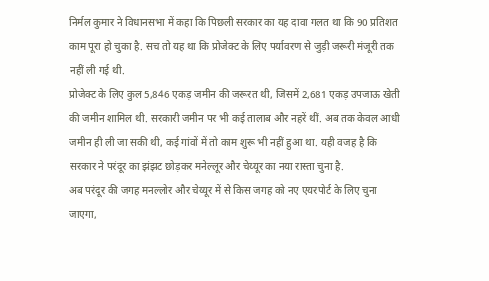निर्मल कुमार ने विधानसभा में कहा कि पिछली सरकार का यह दावा गलत था कि 90 प्रतिशत काम पूरा हो चुका है. सच तो यह था कि प्रोजेक्ट के लिए पर्यावरण से जुड़ी जरूरी मंजूरी तक नहीं ली गई थी.
प्रोजेक्ट के लिए कुल 5,846 एकड़ जमीन की जरूरत थी, जिसमें 2,681 एकड़ उपजाऊ खेती की जमीन शामिल थी. सरकारी जमीन पर भी कई तालाब और नहरें थीं. अब तक केवल आधी जमीन ही ली जा सकी थी, कई गांवों में तो काम शुरू भी नहीं हुआ था. यही वजह है कि सरकार ने परंदूर का झंझट छोड़कर मनेल्लूर और चेय्यूर का नया रास्ता चुना है.
अब परंदूर की जगह मनल्लोर और चेय्यूर में से किस जगह को नए एयरपोर्ट के लिए चुना जाएगा,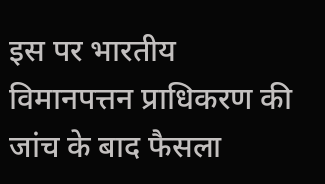इस पर भारतीय विमानपत्तन प्राधिकरण की जांच के बाद फैसला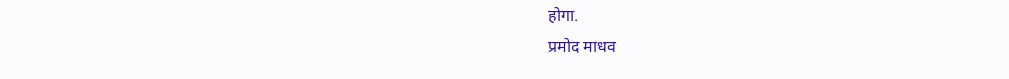होगा.
प्रमोद माधव